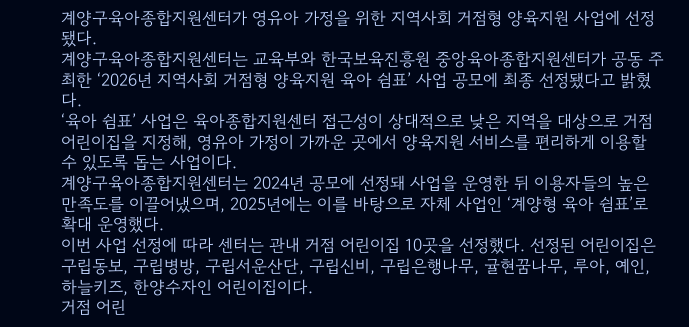계양구육아종합지원센터가 영유아 가정을 위한 지역사회 거점형 양육지원 사업에 선정됐다.
계양구육아종합지원센터는 교육부와 한국보육진흥원 중앙육아종합지원센터가 공동 주최한 ‘2026년 지역사회 거점형 양육지원 육아 쉼표’ 사업 공모에 최종 선정됐다고 밝혔다.
‘육아 쉼표’ 사업은 육아종합지원센터 접근성이 상대적으로 낮은 지역을 대상으로 거점 어린이집을 지정해, 영유아 가정이 가까운 곳에서 양육지원 서비스를 편리하게 이용할 수 있도록 돕는 사업이다.
계양구육아종합지원센터는 2024년 공모에 선정돼 사업을 운영한 뒤 이용자들의 높은 만족도를 이끌어냈으며, 2025년에는 이를 바탕으로 자체 사업인 ‘계양형 육아 쉼표’로 확대 운영했다.
이번 사업 선정에 따라 센터는 관내 거점 어린이집 10곳을 선정했다. 선정된 어린이집은 구립동보, 구립병방, 구립서운산단, 구립신비, 구립은행나무, 귤현꿈나무, 루아, 예인, 하늘키즈, 한양수자인 어린이집이다.
거점 어린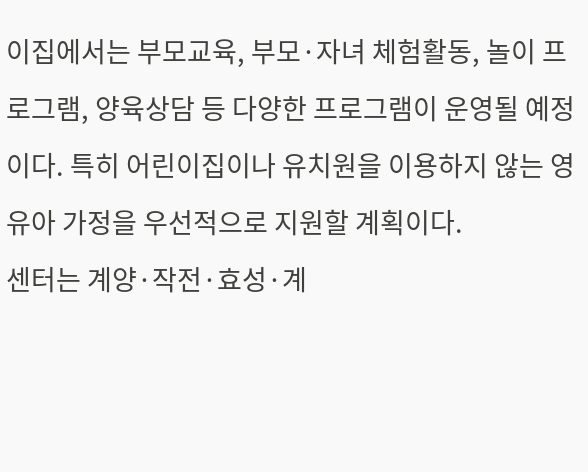이집에서는 부모교육, 부모·자녀 체험활동, 놀이 프로그램, 양육상담 등 다양한 프로그램이 운영될 예정이다. 특히 어린이집이나 유치원을 이용하지 않는 영유아 가정을 우선적으로 지원할 계획이다.
센터는 계양·작전·효성·계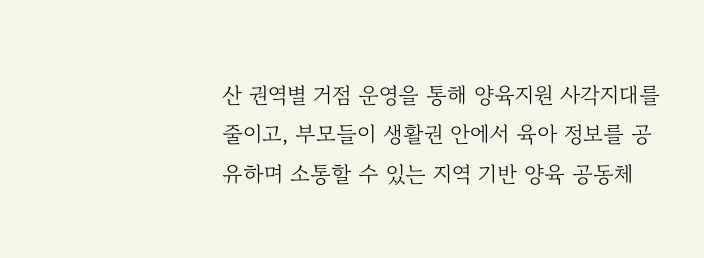산 권역별 거점 운영을 통해 양육지원 사각지대를 줄이고, 부모들이 생활권 안에서 육아 정보를 공유하며 소통할 수 있는 지역 기반 양육 공동체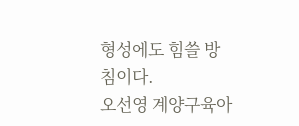형성에도 힘쓸 방침이다.
오선영 계양구육아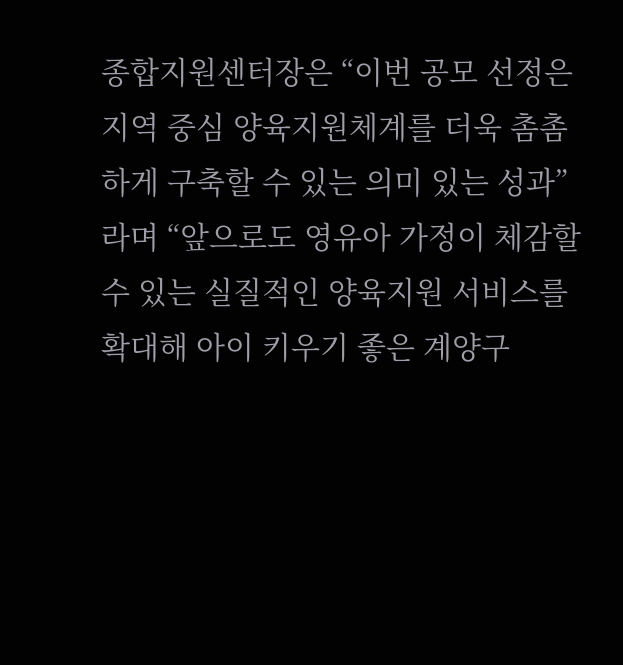종합지원센터장은 “이번 공모 선정은 지역 중심 양육지원체계를 더욱 촘촘하게 구축할 수 있는 의미 있는 성과”라며 “앞으로도 영유아 가정이 체감할 수 있는 실질적인 양육지원 서비스를 확대해 아이 키우기 좋은 계양구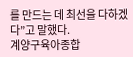를 만드는 데 최선을 다하겠다”고 말했다.
계양구육아종합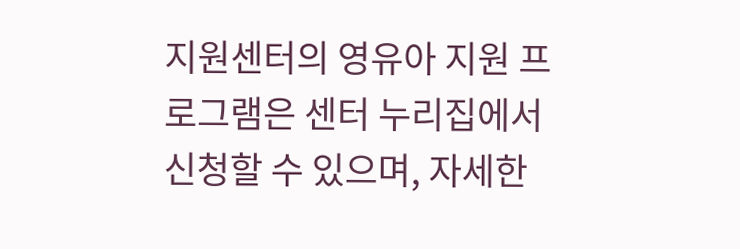지원센터의 영유아 지원 프로그램은 센터 누리집에서 신청할 수 있으며, 자세한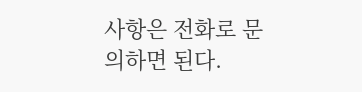사항은 전화로 문의하면 된다.